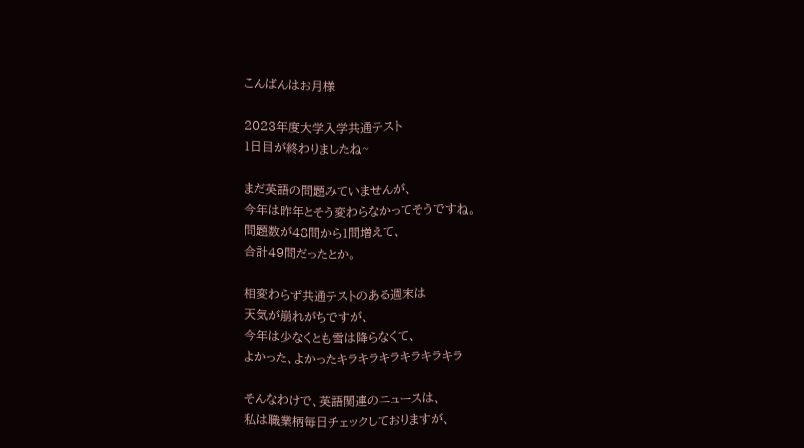こんばんはお月様

2023年度大学入学共通テスト
1日目が終わりましたね~

まだ英語の問題みていませんが、
今年は昨年とそう変わらなかってそうですね。
問題数が48問から1問増えて、
合計49問だったとか。

相変わらず共通テストのある週末は
天気が崩れがちですが、
今年は少なくとも雪は降らなくて、
よかった、よかったキラキラキラキラキラキラ

そんなわけで、英語関連のニュースは、
私は職業柄毎日チェックしておりますが、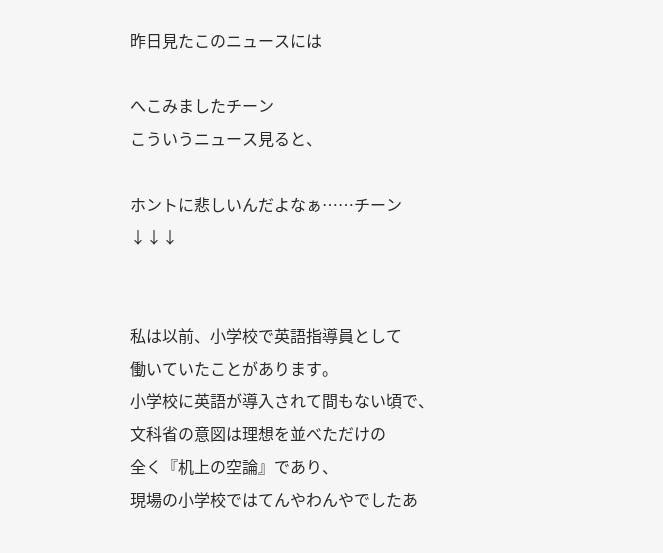昨日見たこのニュースには

へこみましたチーン
こういうニュース見ると、

ホントに悲しいんだよなぁ……チーン
↓↓↓


私は以前、小学校で英語指導員として
働いていたことがあります。
小学校に英語が導入されて間もない頃で、
文科省の意図は理想を並べただけの
全く『机上の空論』であり、
現場の小学校ではてんやわんやでしたあ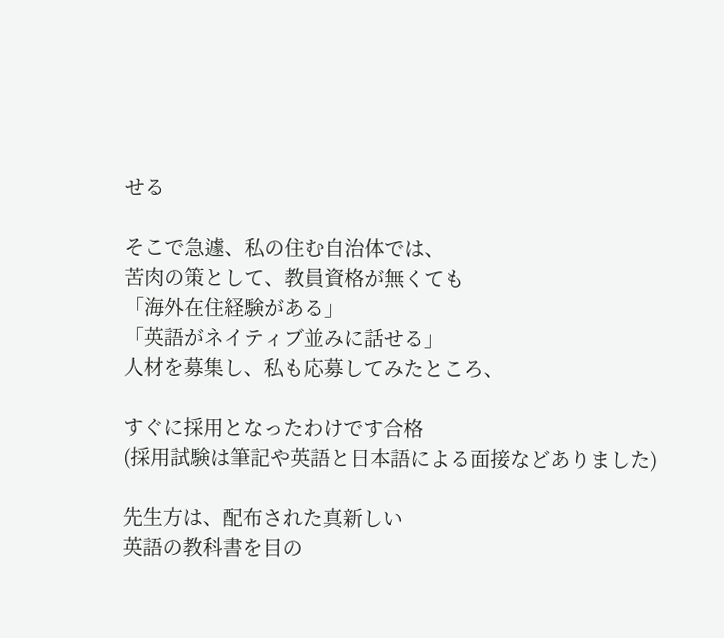せる

そこで急遽、私の住む自治体では、
苦肉の策として、教員資格が無くても
「海外在住経験がある」
「英語がネイティブ並みに話せる」
人材を募集し、私も応募してみたところ、

すぐに採用となったわけです合格
(採用試験は筆記や英語と日本語による面接などありました)

先生方は、配布された真新しい
英語の教科書を目の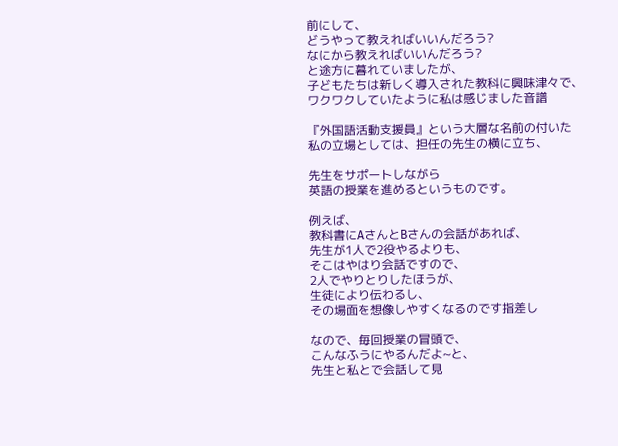前にして、
どうやって教えればいいんだろう?
なにから教えればいいんだろう?
と途方に暮れていましたが、
子どもたちは新しく導入された教科に興味津々で、
ワクワクしていたように私は感じました音譜

『外国語活動支援員』という大層な名前の付いた
私の立場としては、担任の先生の横に立ち、

先生をサポートしながら
英語の授業を進めるというものです。

例えば、
教科書にAさんとBさんの会話があれば、
先生が1人で2役やるよりも、
そこはやはり会話ですので、
2人でやりとりしたほうが、
生徒により伝わるし、
その場面を想像しやすくなるのです指差し

なので、毎回授業の冒頭で、
こんなふうにやるんだよ~と、
先生と私とで会話して見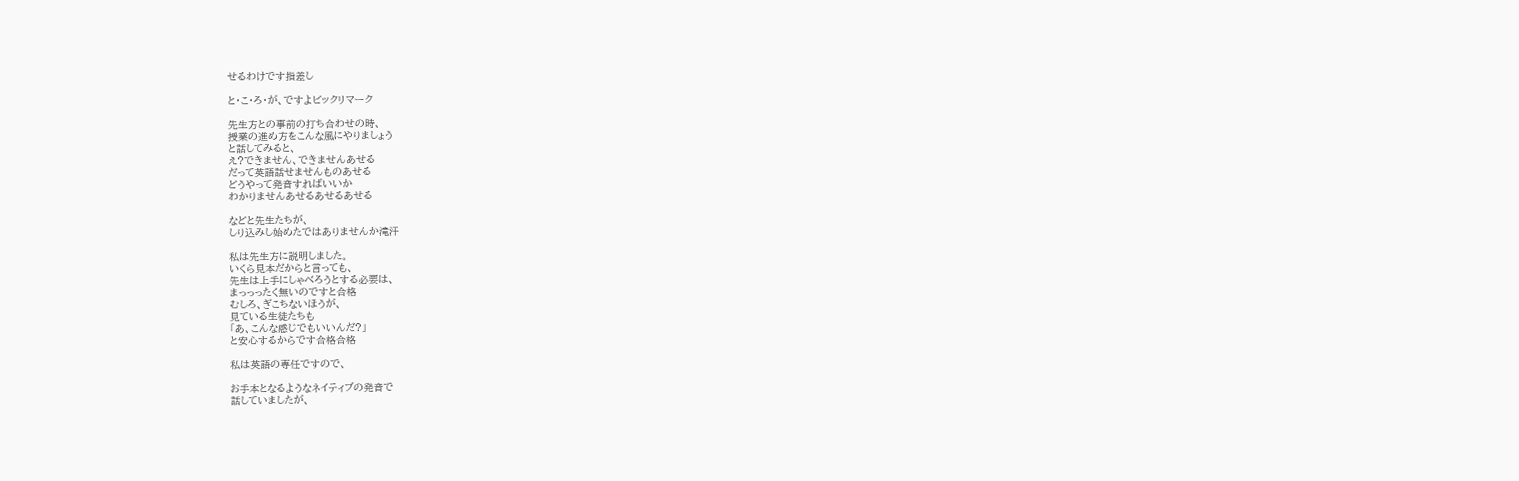せるわけです指差し

と・こ・ろ・が、ですよビックリマーク

先生方との事前の打ち合わせの時、
授業の進め方をこんな風にやりましょう
と話してみると、
え?できません、できませんあせる
だって英語話せませんものあせる
どうやって発音すればいいか
わかりませんあせるあせるあせる

などと先生たちが、
しり込みし始めたではありませんか滝汗

私は先生方に説明しました。
いくら見本だからと言っても、
先生は上手にしゃべろうとする必要は、
まっっったく無いのですと合格
むしろ、ぎこちないほうが、
見ている生徒たちも
「あ、こんな感じでもいいんだ?」
と安心するからです合格合格

私は英語の専任ですので、

お手本となるようなネイティブの発音で
話していましたが、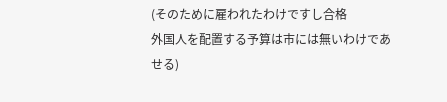(そのために雇われたわけですし合格
外国人を配置する予算は市には無いわけであせる)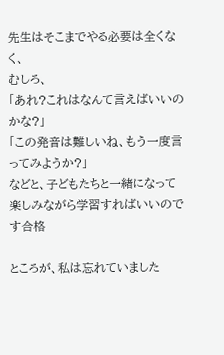先生はそこまでやる必要は全くなく、
むしろ、
「あれ?これはなんて言えばいいのかな?」
「この発音は難しいね、もう一度言ってみようか?」
などと、子どもたちと一緒になって
楽しみながら学習すればいいのです合格

ところが、私は忘れていました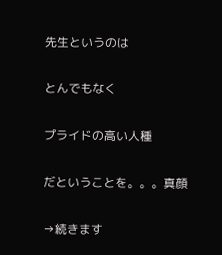先生というのは

とんでもなく

プライドの高い人種

だということを。。。真顔

→続きます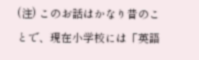(注) このお話はかなり昔のことで、現在小学校には「英語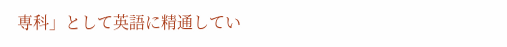専科」として英語に精通してい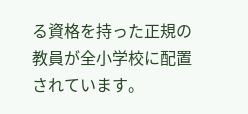る資格を持った正規の教員が全小学校に配置されています。